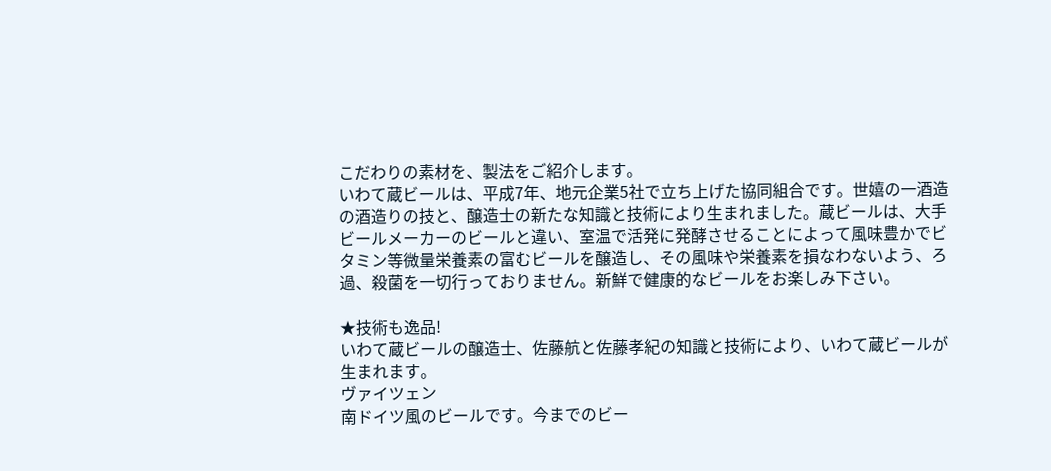こだわりの素材を、製法をご紹介します。
いわて蔵ビールは、平成7年、地元企業5社で立ち上げた協同組合です。世嬉の一酒造の酒造りの技と、醸造士の新たな知識と技術により生まれました。蔵ビールは、大手ビールメーカーのビールと違い、室温で活発に発酵させることによって風味豊かでビタミン等微量栄養素の富むビールを醸造し、その風味や栄養素を損なわないよう、ろ過、殺菌を一切行っておりません。新鮮で健康的なビールをお楽しみ下さい。

★技術も逸品!
いわて蔵ビールの醸造士、佐藤航と佐藤孝紀の知識と技術により、いわて蔵ビールが生まれます。
ヴァイツェン
南ドイツ風のビールです。今までのビー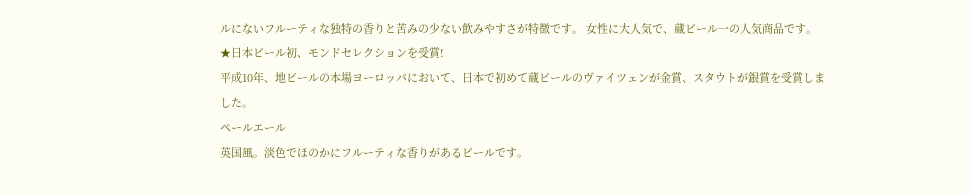ルにないフルーティな独特の香りと苦みの少ない飲みやすさが特徴です。 女性に大人気で、蔵ビール一の人気商品です。
★日本ビール初、モンドセレクションを受賞!
平成10年、地ビールの本場ヨーロッパにおいて、日本で初めて蔵ビールのヴァイツェンが金賞、スタウトが銀賞を受賞しました。
ペールエール
英国風。淡色でほのかにフルーティな香りがあるビールです。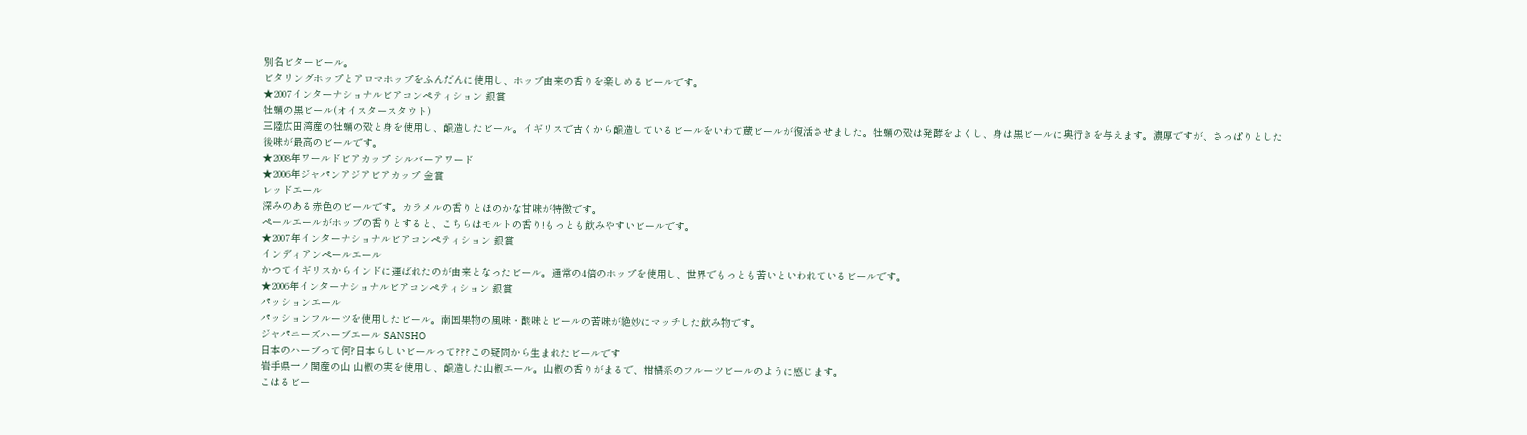別名ビタービール。
ビタリングホップとアロマホップをふんだんに使用し、ホップ由来の香りを楽しめるビールです。
★2007インターナショナルビアコンペティション 銀賞
牡蠣の黒ビール(オイスタースタウト)
三陸広田湾産の牡蠣の殻と身を使用し、醸造したビール。イギリスで古くから醸造しているビールをいわて蔵ビールが復活させました。牡蠣の殻は発酵をよくし、身は黒ビールに奥行きを与えます。濃厚ですが、さっぱりとした後味が最高のビールです。
★2008年ワールドビアカップ シルバーアワード
★2006年ジャパンアジアビアカップ 金賞
レッドエール
深みのある赤色のビールです。カラメルの香りとほのかな甘味が特徴です。
ペールエールがホップの香りとすると、こちらはモルトの香り!もっとも飲みやすいビールです。
★2007年インターナショナルビアコンペティション 銀賞
インディアンペールエール
かつてイギリスからインドに運ばれたのが由来となったビール。通常の4倍のホップを使用し、世界でもっとも苦いといわれているビールです。
★2006年インターナショナルビアコンペティション 銀賞
パッションエール
パッションフルーツを使用したビール。南国果物の風味・酸味とビールの苦味が絶妙にマッチした飲み物です。
ジャパニーズハーブエール SANSHO
日本のハーブって何?日本らしいビールって???この疑問から生まれたビールです
岩手県一ノ関産の山 山椒の実を使用し、醸造した山椒エール。山椒の香りがまるで、柑橘系のフルーツビールのように感じます。
こはるビー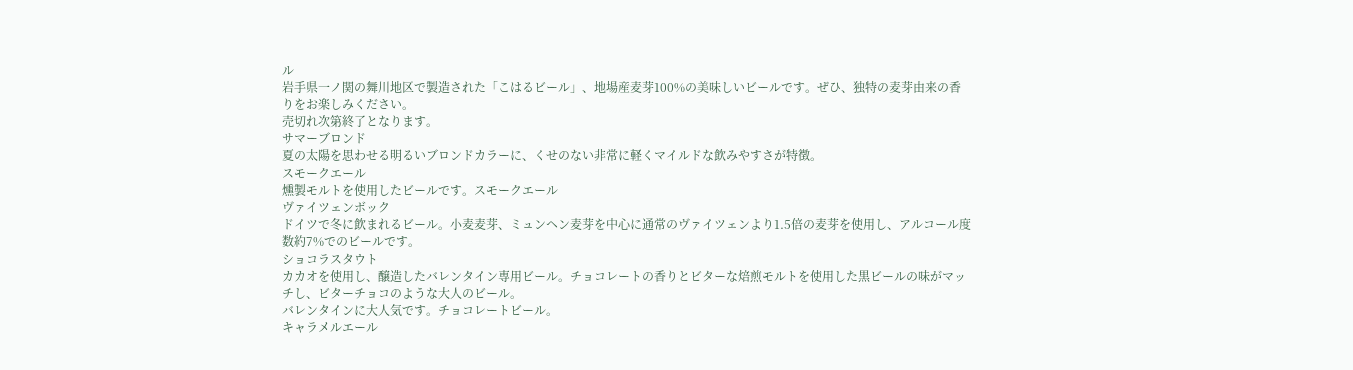ル
岩手県一ノ関の舞川地区で製造された「こはるビール」、地場産麦芽100%の美味しいビールです。ぜひ、独特の麦芽由来の香りをお楽しみください。
売切れ次第終了となります。
サマーブロンド
夏の太陽を思わせる明るいブロンドカラーに、くせのない非常に軽くマイルドな飲みやすさが特徴。
スモークエール
燻製モルトを使用したビールです。スモークエール
ヴァイツェンボック
ドイツで冬に飲まれるビール。小麦麦芽、ミュンヘン麦芽を中心に通常のヴァイツェンより1.5倍の麦芽を使用し、アルコール度数約7%でのビールです。
ショコラスタウト
カカオを使用し、醸造したバレンタイン専用ビール。チョコレートの香りとビターな焙煎モルトを使用した黒ビールの味がマッチし、ビターチョコのような大人のビール。
バレンタインに大人気です。チョコレートビール。
キャラメルエール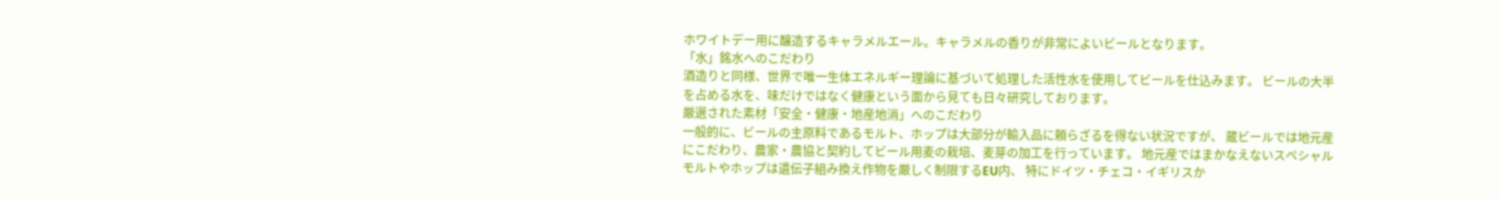ホワイトデー用に醸造するキャラメルエール。キャラメルの香りが非常によいビールとなります。
「水」銘水へのこだわり
酒造りと同様、世界で唯一生体エネルギー理論に基づいて処理した活性水を使用してビールを仕込みます。 ビールの大半を占める水を、味だけではなく健康という面から見ても日々研究しております。
厳選された素材「安全・健康・地産地消」へのこだわり
一般的に、ビールの主原料であるモルト、ホップは大部分が輸入品に頼らざるを得ない状況ですが、 蔵ビールでは地元産にこだわり、農家・農協と契約してビール用麦の栽培、麦芽の加工を行っています。 地元産ではまかなえないスペシャルモルトやホップは遺伝子組み換え作物を厳しく制限するEU内、 特にドイツ・チェコ・イギリスか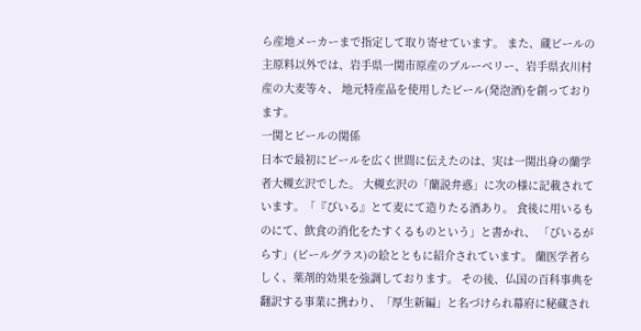ら産地メーカーまで指定して取り寄せています。 また、蔵ビールの主原料以外では、岩手県一関市原産のブルーベリー、岩手県衣川村産の大麦等々、 地元特産品を使用したビール(発泡酒)を創っております。
一関とビールの関係
日本で最初にビールを広く世間に伝えたのは、実は一関出身の蘭学者大槻玄沢でした。 大槻玄沢の「蘭説弁惑」に次の様に記載されています。「『びいる』とて麦にて造りたる酒あり。 食後に用いるものにて、飲食の消化をたすくるものという」と書かれ、 「びいるがらす」(ビールグラス)の絵とともに紹介されています。 蘭医学者らしく、薬剤的効果を強調しております。 その後、仏国の百科事典を翻訳する事業に携わり、「厚生新編」と名づけられ幕府に秘蔵され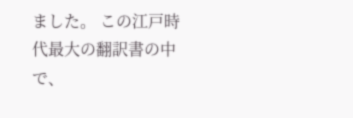ました。 この江戸時代最大の翻訳書の中で、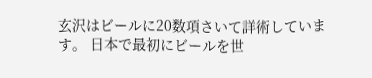玄沢はビールに20数項さいて詳術しています。 日本で最初にビールを世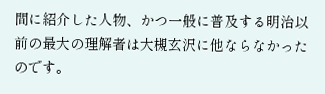間に紹介した人物、かつ一般に普及する明治以前の最大の理解者は大槻玄沢に他ならなかったのです。